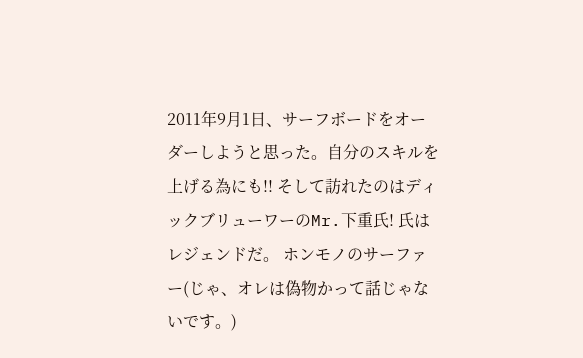2011年9月1日、サーフボードをオーダーしようと思った。自分のスキルを上げる為にも!! そして訪れたのはディックブリューワーのMr.下重氏! 氏はレジェンドだ。 ホンモノのサーファー(じゃ、オレは偽物かって話じゃないです。)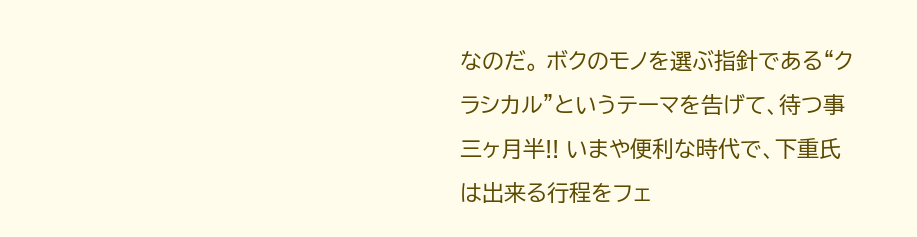なのだ。 ボクのモノを選ぶ指針である“クラシカル”というテーマを告げて、待つ事三ヶ月半!! いまや便利な時代で、下重氏は出来る行程をフェ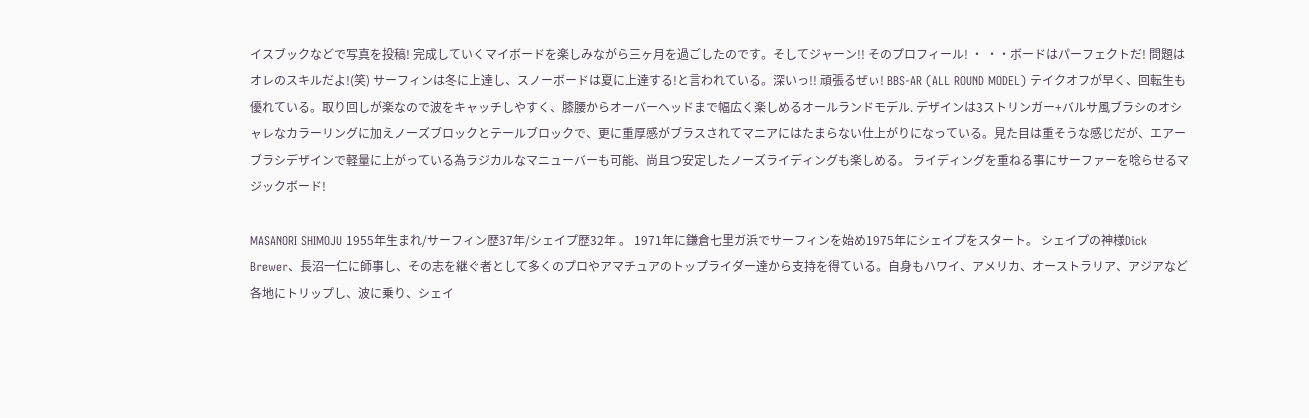イスブックなどで写真を投稿! 完成していくマイボードを楽しみながら三ヶ月を過ごしたのです。そしてジャーン!! そのプロフィール! ・ ・・ボードはパーフェクトだ! 問題はオレのスキルだよ!(笑) サーフィンは冬に上達し、スノーボードは夏に上達する!と言われている。深いっ!! 頑張るぜぃ! BBS-AR (ALL ROUND MODEL) テイクオフが早く、回転生も優れている。取り回しが楽なので波をキャッチしやすく、膝腰からオーバーヘッドまで幅広く楽しめるオールランドモデル. デザインは3ストリンガー+バルサ風ブラシのオシャレなカラーリングに加えノーズブロックとテールブロックで、更に重厚感がブラスされてマニアにはたまらない仕上がりになっている。見た目は重そうな感じだが、エアーブラシデザインで軽量に上がっている為ラジカルなマニューバーも可能、尚且つ安定したノーズライディングも楽しめる。 ライディングを重ねる事にサーファーを唸らせるマジックボード!

MASANORI SHIMOJU 1955年生まれ/サーフィン歴37年/シェイプ歴32年 。 1971年に鎌倉七里ガ浜でサーフィンを始め1975年にシェイプをスタート。 シェイプの神様Dick Brewer、長沼一仁に師事し、その志を継ぐ者として多くのプロやアマチュアのトップライダー達から支持を得ている。自身もハワイ、アメリカ、オーストラリア、アジアなど各地にトリップし、波に乗り、シェイ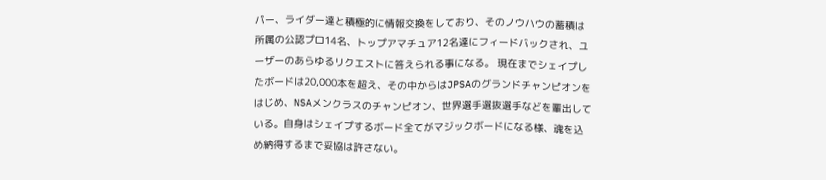パー、ライダー達と積極的に情報交換をしており、そのノウハウの蓄積は所属の公認プロ14名、トップアマチュア12名達にフィードバックされ、ユーザーのあらゆるリクエストに答えられる事になる。 現在までシェイプしたボードは20,000本を超え、その中からはJPSAのグランドチャンピオンをはじめ、NSAメンクラスのチャンピオン、世界選手選抜選手などを輩出している。自身はシェイプするボード全てがマジックボードになる様、魂を込め納得するまで妥協は許さない。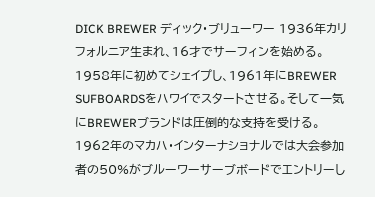DICK BREWER ディック・ブリューワー 1936年カリフォルニア生まれ、16才でサーフィンを始める。 1958年に初めてシェイプし、1961年にBREWER SUFBOARDSをハワイでスタートさせる。そして一気にBREWERブランドは圧倒的な支持を受ける。 1962年のマカハ・インターナショナルでは大会参加者の50%がブルーワーサーブボードでエントリーし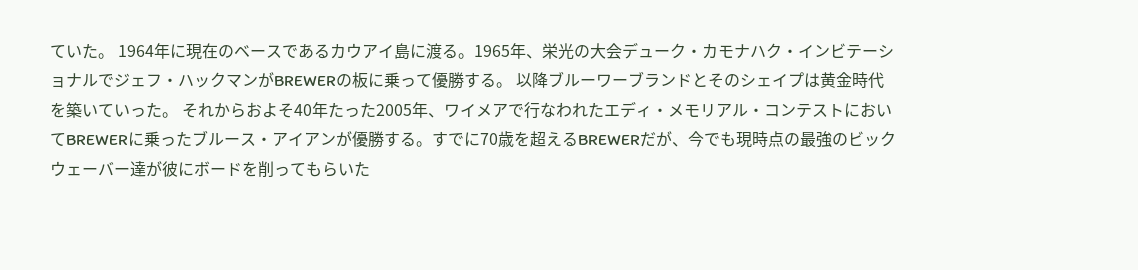ていた。 1964年に現在のベースであるカウアイ島に渡る。1965年、栄光の大会デューク・カモナハク・インビテーショナルでジェフ・ハックマンがBREWERの板に乗って優勝する。 以降ブルーワーブランドとそのシェイプは黄金時代を築いていった。 それからおよそ40年たった2005年、ワイメアで行なわれたエディ・メモリアル・コンテストにおいてBREWERに乗ったブルース・アイアンが優勝する。すでに70歳を超えるBREWERだが、今でも現時点の最強のビックウェーバー達が彼にボードを削ってもらいた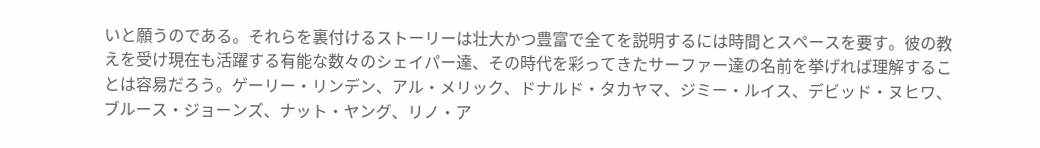いと願うのである。それらを裏付けるストーリーは壮大かつ豊富で全てを説明するには時間とスペースを要す。彼の教えを受け現在も活躍する有能な数々のシェイパー達、その時代を彩ってきたサーファー達の名前を挙げれば理解することは容易だろう。ゲーリー・リンデン、アル・メリック、ドナルド・タカヤマ、ジミー・ルイス、デビッド・ヌヒワ、ブルース・ジョーンズ、ナット・ヤング、リノ・ア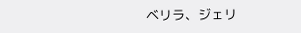ベリラ、ジェリ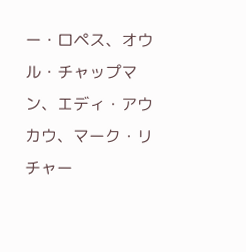ー・ロペス、オウル・チャップマン、エディ・アウカウ、マーク・リチャー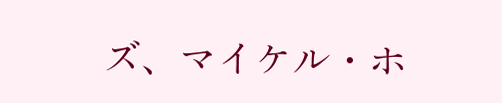ズ、マイケル・ホ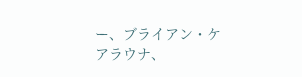ー、ブライアン・ケアラウナ、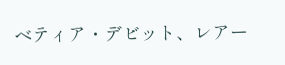ベティア・デビット、レアー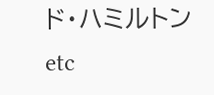ド・ハミルトンetc